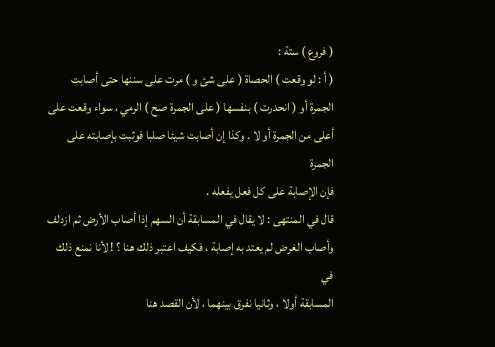( فروع ) ستة :
( أ : لو وقعت ) الحصاة ( على شئ و ) مرت على سننها حتى أصابت
الجمرة أو ( انحدرت ) بنفسها ( على الجمرة صح ) الرمي ، سواء وقعت على
أعلى من الجمرة أو لا . وكذا إن أصابت شيئا صلبا فوثبت بإصابته على الجمرة
فإن الإصابة على كل فعل يفعله .
قال في المنتهى : لا يقال في المسابقة أن السهم إذا أصاب الأرض ثم ازدلف
وأصاب الغرض لم يعتد به إصابة ، فكيف اعتبر ذلك هنا ؟ ! لأنا نمنع ذلك في
المسابقة أولا ، وثانيا نفرق بينهما ، لأن القصد هنا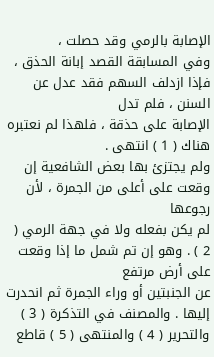الإصابة بالرمي وقد حصلت ،
وفي المسابقة القصد إبانة الحذق ، فإذا ازدلف السهم فقد عدل عن السنن ، فلم تدل
الإصابة على حذقة ، فلهذا لم نعتبره هناك ( 1 ) انتهى .
ولم يجتزئ بها بعض الشافعية إن وقعت على أعلى من الجمرة ، لأن رجوعها
لم يكن بفعله ولا في جهة الرمي ( 2 ) . وهو إن تم شمل ما إذا وقعت على أرض مرتفع
عن الجنبتين أو وراء الجمرة ثم انحدرت إليها . والمصنف في التذكرة ( 3 )
والتحرير ( 4 ) والمنتهى ( 5 ) قاطع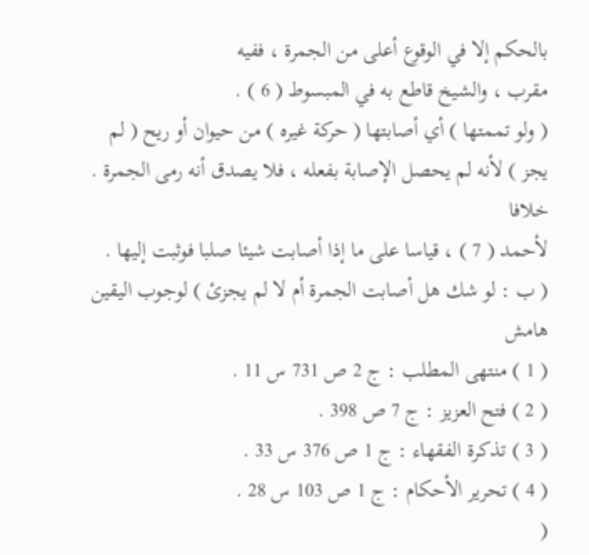بالحكم إلا في الوقوع أعلى من الجمرة ، ففيه
مقرب ، والشيخ قاطع به في المبسوط ( 6 ) .
( ولو تممتها ) أي أصابتها ( حركة غيره ) من حيوان أو ريح ( لم
يجز ) لأنه لم يحصل الإصابة بفعله ، فلا يصدق أنه رمى الجمرة . خلافا
لأحمد ( 7 ) ، قياسا على ما إذا أصابت شيئا صلبا فوثبت إليها .
( ب : لو شك هل أصابت الجمرة أم لا لم يجزئ ) لوجوب اليقين
هامش
( 1 ) منتهى المطلب : ج 2 ص 731 س 11 .
( 2 ) فتح العزيز : ج 7 ص 398 .
( 3 ) تذكرة الفقهاء : ج 1 ص 376 س 33 .
( 4 ) تحرير الأحكام : ج 1 ص 103 س 28 .
(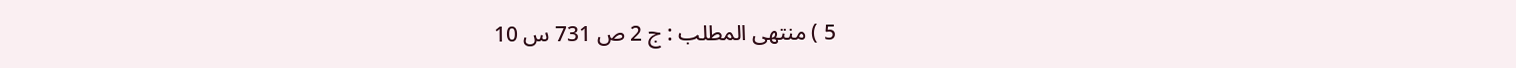5 ) منتهى المطلب : ج 2 ص 731 س 10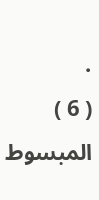.
( 6 ) المبسوط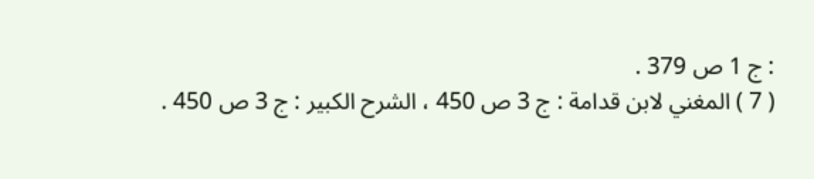: ج 1 ص 379 .
( 7 ) المغني لابن قدامة : ج 3 ص 450 ، الشرح الكبير : ج 3 ص 450 .